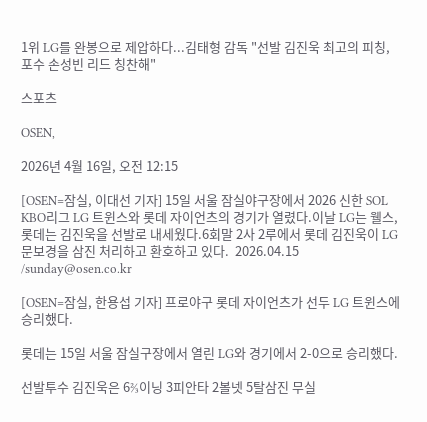1위 LG를 완봉으로 제압하다...김태형 감독 "선발 김진욱 최고의 피칭, 포수 손성빈 리드 칭찬해"

스포츠

OSEN,

2026년 4월 16일, 오전 12:15

[OSEN=잠실, 이대선 기자] 15일 서울 잠실야구장에서 2026 신한 SOL KBO리그 LG 트윈스와 롯데 자이언츠의 경기가 열렸다.이날 LG는 웰스, 롯데는 김진욱을 선발로 내세웠다.6회말 2사 2루에서 롯데 김진욱이 LG 문보경을 삼진 처리하고 환호하고 있다.  2026.04.15 /sunday@osen.co.kr

[OSEN=잠실, 한용섭 기자] 프로야구 롯데 자이언츠가 선두 LG 트윈스에 승리했다.

롯데는 15일 서울 잠실구장에서 열린 LG와 경기에서 2-0으로 승리했다.

선발투수 김진욱은 6⅔이닝 3피안타 2볼넷 5탈삼진 무실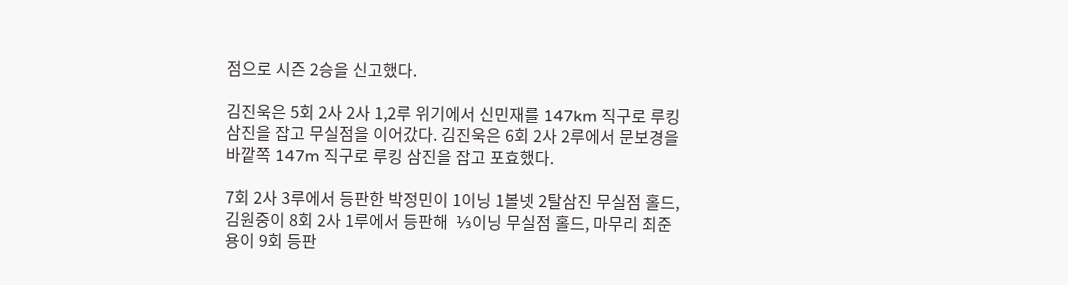점으로 시즌 2승을 신고했다.

김진욱은 5회 2사 2사 1,2루 위기에서 신민재를 147km 직구로 루킹 삼진을 잡고 무실점을 이어갔다. 김진욱은 6회 2사 2루에서 문보경을 바깥쪽 147m 직구로 루킹 삼진을 잡고 포효했다.

7회 2사 3루에서 등판한 박정민이 1이닝 1볼넷 2탈삼진 무실점 홀드, 김원중이 8회 2사 1루에서 등판해  ⅓이닝 무실점 홀드, 마무리 최준용이 9회 등판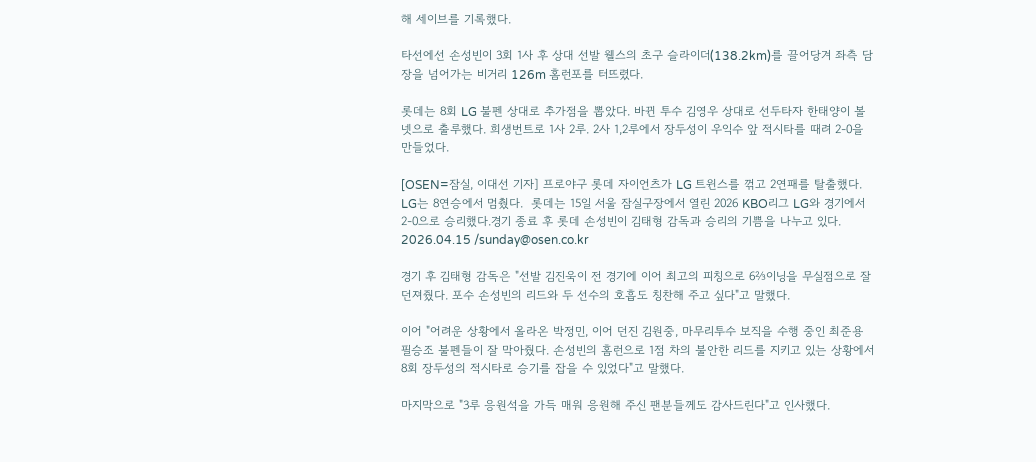해 세이브를 기록했다.

타선에선 손성빈이 3회 1사 후 상대 선발 웰스의 초구 슬라이더(138.2km)를 끌어당겨 좌측 담장을 넘어가는 비거리 126m 홈런포를 터뜨렸다.

롯데는 8회 LG 불펜 상대로 추가점을 뽑았다. 바뀐 투수 김영우 상대로 선두타자 한태양이 볼넷으로 출루했다. 희생번트로 1사 2루. 2사 1,2루에서 장두성이 우익수 앞 적시타를 때려 2-0을 만들었다.

[OSEN=잠실, 이대선 기자] 프로야구 롯데 자이언츠가 LG 트윈스를 꺾고 2연패를 탈출했다. LG는 8연승에서 멈췄다.  롯데는 15일 서울 잠실구장에서 열린 2026 KBO리그 LG와 경기에서 2-0으로 승리했다.경기 종료 후 롯데 손성빈이 김태형 감독과 승리의 기쁨을 나누고 있다. 2026.04.15 /sunday@osen.co.kr

경기 후 김태형 감독은 "선발 김진욱이 전 경기에 이어 최고의 피칭으로 6⅔이닝을 무실점으로 잘 던져줬다. 포수 손성빈의 리드와 두 선수의 호흡도 칭찬해 주고 싶다"고 말했다.

이어 "어려운 상황에서 올라온 박정민, 이어 던진 김원중, 마무리투수 보직을 수행 중인 최준용 필승조 불펜들이 잘 막아줬다. 손성빈의 홈런으로 1점 차의 불안한 리드를 지키고 있는 상황에서 8회 장두성의 적시타로 승기를 잡을 수 있었다"고 말했다.

마지막으로 "3루 응원석을 가득 매워 응원해 주신 팬분들께도 감사드린다"고 인사했다.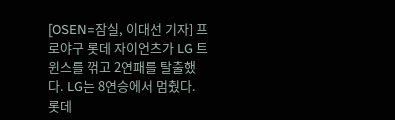[OSEN=잠실, 이대선 기자] 프로야구 롯데 자이언츠가 LG 트윈스를 꺾고 2연패를 탈출했다. LG는 8연승에서 멈췄다.  롯데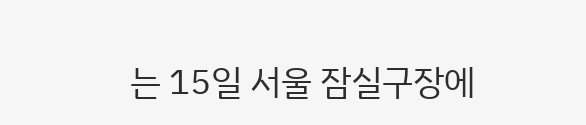는 15일 서울 잠실구장에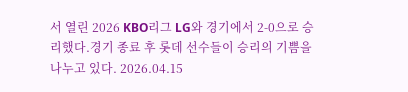서 열린 2026 KBO리그 LG와 경기에서 2-0으로 승리했다.경기 종료 후 롯데 선수들이 승리의 기쁨을 나누고 있다. 2026.04.15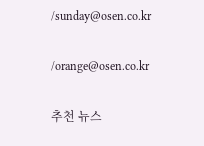/sunday@osen.co.kr

/orange@osen.co.kr

추천 뉴스